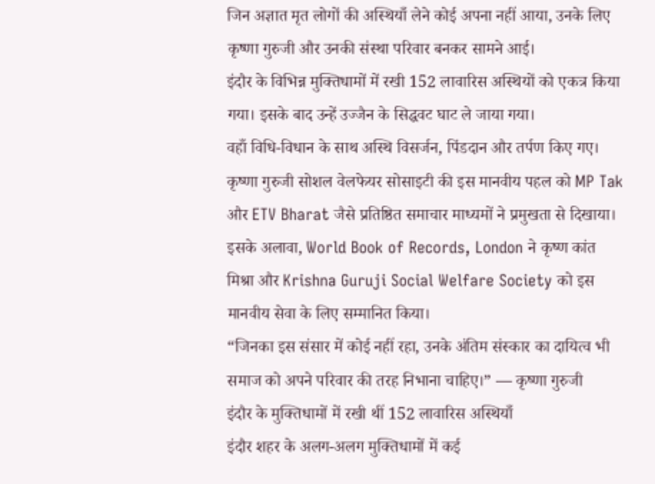जिन अज्ञात मृत लोगों की अस्थियाँ लेने कोई अपना नहीं आया, उनके लिए कृष्णा गुरुजी और उनकी संस्था परिवार बनकर सामने आई।
इंदौर के विभिन्न मुक्तिधामों में रखी 152 लावारिस अस्थियों को एकत्र किया गया। इसके बाद उन्हें उज्जैन के सिद्धवट घाट ले जाया गया।
वहाँ विधि-विधान के साथ अस्थि विसर्जन, पिंडदान और तर्पण किए गए।
कृष्णा गुरुजी सोशल वेलफेयर सोसाइटी की इस मानवीय पहल को MP Tak और ETV Bharat जैसे प्रतिष्ठित समाचार माध्यमों ने प्रमुखता से दिखाया।
इसके अलावा, World Book of Records, London ने कृष्ण कांत मिश्रा और Krishna Guruji Social Welfare Society को इस मानवीय सेवा के लिए सम्मानित किया।
“जिनका इस संसार में कोई नहीं रहा, उनके अंतिम संस्कार का दायित्व भी समाज को अपने परिवार की तरह निभाना चाहिए।” — कृष्णा गुरुजी
इंदौर के मुक्तिधामों में रखी थीं 152 लावारिस अस्थियाँ
इंदौर शहर के अलग-अलग मुक्तिधामों में कई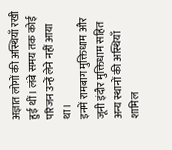अज्ञात लोगों की अस्थियाँ रखी हुई थीं। लंबे समय तक कोई परिजन उन्हें लेने नहीं आया था।
इनमें रामबाग मुक्तिधाम और जूनी इंदौर मुक्तिधाम सहित अन्य स्थानों की अस्थियाँ शामिल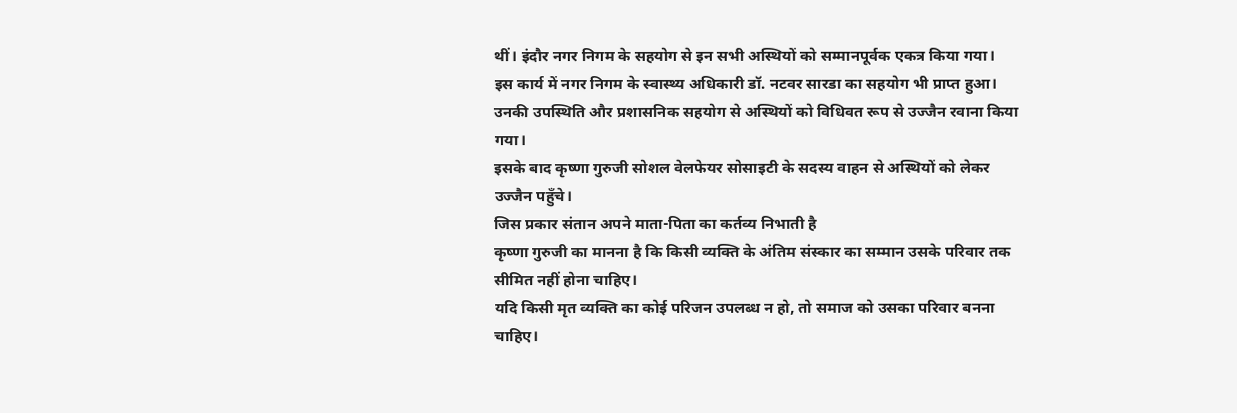थीं। इंदौर नगर निगम के सहयोग से इन सभी अस्थियों को सम्मानपूर्वक एकत्र किया गया।
इस कार्य में नगर निगम के स्वास्थ्य अधिकारी डॉ. नटवर सारडा का सहयोग भी प्राप्त हुआ।
उनकी उपस्थिति और प्रशासनिक सहयोग से अस्थियों को विधिवत रूप से उज्जैन रवाना किया गया।
इसके बाद कृष्णा गुरुजी सोशल वेलफेयर सोसाइटी के सदस्य वाहन से अस्थियों को लेकर उज्जैन पहुँचे।
जिस प्रकार संतान अपने माता-पिता का कर्तव्य निभाती है
कृष्णा गुरुजी का मानना है कि किसी व्यक्ति के अंतिम संस्कार का सम्मान उसके परिवार तक सीमित नहीं होना चाहिए।
यदि किसी मृत व्यक्ति का कोई परिजन उपलब्ध न हो, तो समाज को उसका परिवार बनना चाहिए।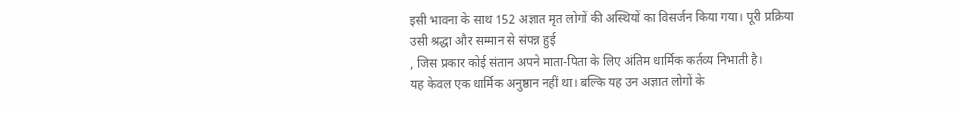इसी भावना के साथ 152 अज्ञात मृत लोगों की अस्थियों का विसर्जन किया गया। पूरी प्रक्रिया उसी श्रद्धा और सम्मान से संपन्न हुई
, जिस प्रकार कोई संतान अपने माता-पिता के लिए अंतिम धार्मिक कर्तव्य निभाती है।
यह केवल एक धार्मिक अनुष्ठान नहीं था। बल्कि यह उन अज्ञात लोगों के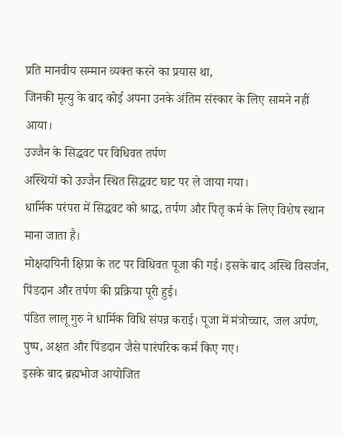प्रति मानवीय सम्मान व्यक्त करने का प्रयास था,
जिनकी मृत्यु के बाद कोई अपना उनके अंतिम संस्कार के लिए सामने नहीं आया।
उज्जैन के सिद्धवट पर विधिवत तर्पण
अस्थियों को उज्जैन स्थित सिद्धवट घाट पर ले जाया गया।
धार्मिक परंपरा में सिद्धवट को श्राद्ध, तर्पण और पितृ कर्म के लिए विशेष स्थान माना जाता है।
मोक्षदायिनी क्षिप्रा के तट पर विधिवत पूजा की गई। इसके बाद अस्थि विसर्जन, पिंडदान और तर्पण की प्रक्रिया पूरी हुई।
पंडित लालू गुरु ने धार्मिक विधि संपन्न कराई। पूजा में मंत्रोच्चार, जल अर्पण, पुष्प, अक्षत और पिंडदान जैसे पारंपरिक कर्म किए गए।
इसके बाद ब्रह्मभोज आयोजित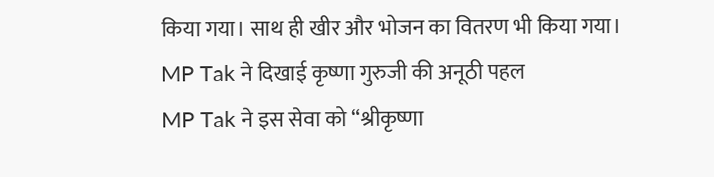किया गया। साथ ही खीर और भोजन का वितरण भी किया गया।
MP Tak ने दिखाई कृष्णा गुरुजी की अनूठी पहल
MP Tak ने इस सेवा को “श्रीकृष्णा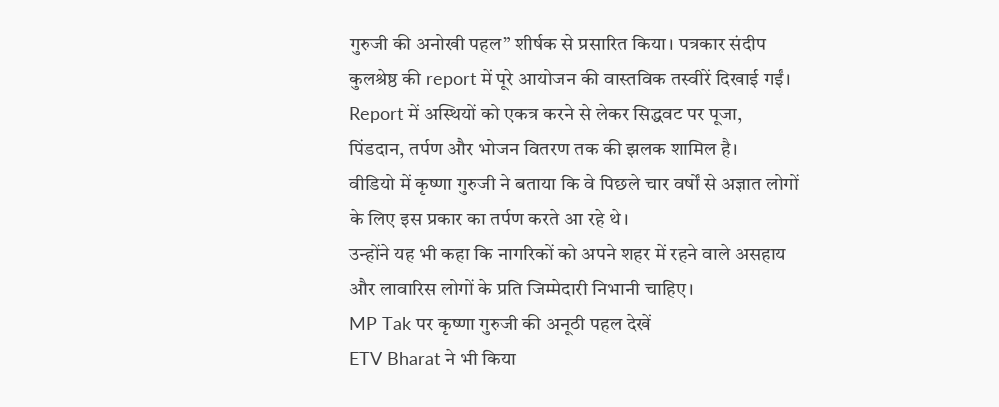गुरुजी की अनोखी पहल” शीर्षक से प्रसारित किया। पत्रकार संदीप कुलश्रेष्ठ की report में पूरे आयोजन की वास्तविक तस्वीरें दिखाई गईं।
Report में अस्थियों को एकत्र करने से लेकर सिद्धवट पर पूजा, पिंडदान, तर्पण और भोजन वितरण तक की झलक शामिल है।
वीडियो में कृष्णा गुरुजी ने बताया कि वे पिछले चार वर्षों से अज्ञात लोगों के लिए इस प्रकार का तर्पण करते आ रहे थे।
उन्होंने यह भी कहा कि नागरिकों को अपने शहर में रहने वाले असहाय और लावारिस लोगों के प्रति जिम्मेदारी निभानी चाहिए।
MP Tak पर कृष्णा गुरुजी की अनूठी पहल देखें
ETV Bharat ने भी किया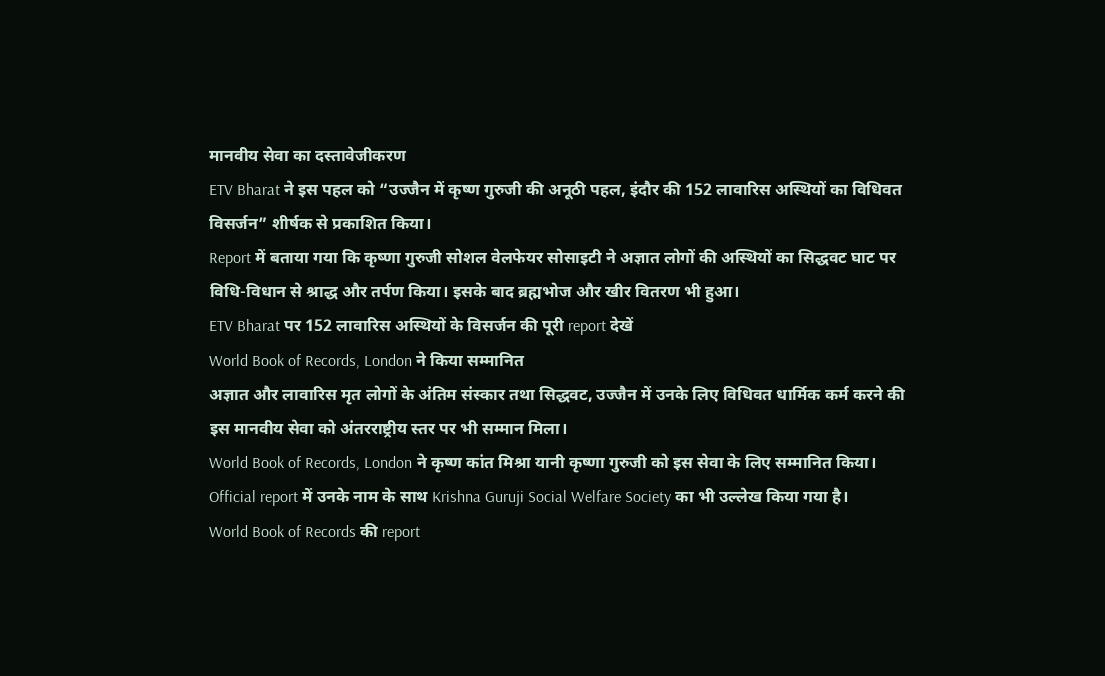मानवीय सेवा का दस्तावेजीकरण
ETV Bharat ने इस पहल को “उज्जैन में कृष्ण गुरुजी की अनूठी पहल, इंदौर की 152 लावारिस अस्थियों का विधिवत विसर्जन” शीर्षक से प्रकाशित किया।
Report में बताया गया कि कृष्णा गुरुजी सोशल वेलफेयर सोसाइटी ने अज्ञात लोगों की अस्थियों का सिद्धवट घाट पर विधि-विधान से श्राद्ध और तर्पण किया। इसके बाद ब्रह्मभोज और खीर वितरण भी हुआ।
ETV Bharat पर 152 लावारिस अस्थियों के विसर्जन की पूरी report देखें
World Book of Records, London ने किया सम्मानित
अज्ञात और लावारिस मृत लोगों के अंतिम संस्कार तथा सिद्धवट, उज्जैन में उनके लिए विधिवत धार्मिक कर्म करने की इस मानवीय सेवा को अंतरराष्ट्रीय स्तर पर भी सम्मान मिला।
World Book of Records, London ने कृष्ण कांत मिश्रा यानी कृष्णा गुरुजी को इस सेवा के लिए सम्मानित किया। Official report में उनके नाम के साथ Krishna Guruji Social Welfare Society का भी उल्लेख किया गया है।
World Book of Records की report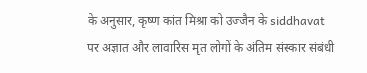के अनुसार, कृष्ण कांत मिश्रा को उज्जैन के siddhavat पर अज्ञात और लावारिस मृत लोगों के अंतिम संस्कार संबंधी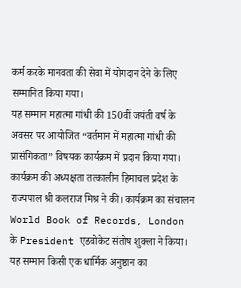कर्म करके मानवता की सेवा में योगदान देने के लिए सम्मानित किया गया।
यह सम्मान महात्मा गांधी की 150वीं जयंती वर्ष के अवसर पर आयोजित “वर्तमान में महात्मा गांधी की प्रासंगिकता” विषयक कार्यक्रम में प्रदान किया गया।
कार्यक्रम की अध्यक्षता तत्कालीन हिमाचल प्रदेश के राज्यपाल श्री कलराज मिश्र ने की। कार्यक्रम का संचालन World Book of Records, London के President एडवोकेट संतोष शुक्ला ने किया।
यह सम्मान किसी एक धार्मिक अनुष्ठान का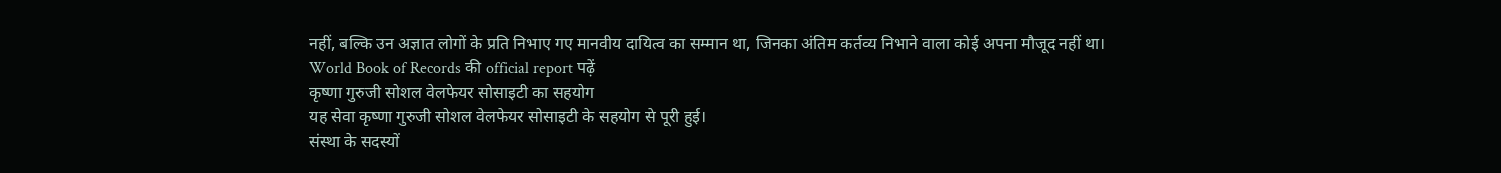नहीं, बल्कि उन अज्ञात लोगों के प्रति निभाए गए मानवीय दायित्व का सम्मान था, जिनका अंतिम कर्तव्य निभाने वाला कोई अपना मौजूद नहीं था।
World Book of Records की official report पढ़ें
कृष्णा गुरुजी सोशल वेलफेयर सोसाइटी का सहयोग
यह सेवा कृष्णा गुरुजी सोशल वेलफेयर सोसाइटी के सहयोग से पूरी हुई।
संस्था के सदस्यों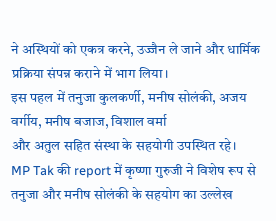ने अस्थियों को एकत्र करने, उज्जैन ले जाने और धार्मिक प्रक्रिया संपन्न कराने में भाग लिया।
इस पहल में तनुजा कुलकर्णी, मनीष सोलंकी, अजय वर्गीय, मनीष बजाज, विशाल वर्मा
और अतुल सहित संस्था के सहयोगी उपस्थित रहे।
MP Tak की report में कृष्णा गुरुजी ने विशेष रूप से तनुजा और मनीष सोलंकी के सहयोग का उल्लेख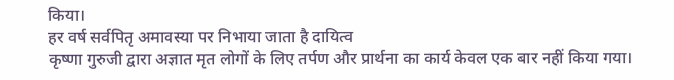किया।
हर वर्ष सर्वपितृ अमावस्या पर निभाया जाता है दायित्व
कृष्णा गुरुजी द्वारा अज्ञात मृत लोगों के लिए तर्पण और प्रार्थना का कार्य केवल एक बार नहीं किया गया।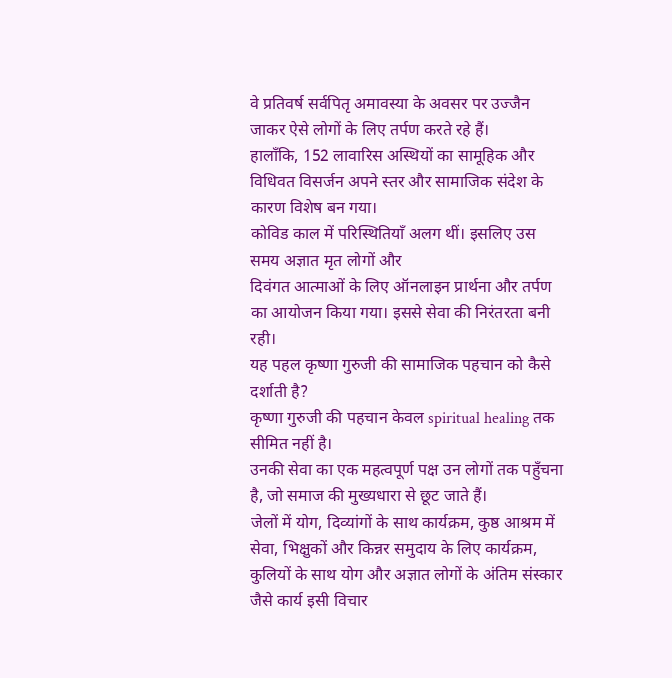वे प्रतिवर्ष सर्वपितृ अमावस्या के अवसर पर उज्जैन जाकर ऐसे लोगों के लिए तर्पण करते रहे हैं।
हालाँकि, 152 लावारिस अस्थियों का सामूहिक और विधिवत विसर्जन अपने स्तर और सामाजिक संदेश के कारण विशेष बन गया।
कोविड काल में परिस्थितियाँ अलग थीं। इसलिए उस समय अज्ञात मृत लोगों और
दिवंगत आत्माओं के लिए ऑनलाइन प्रार्थना और तर्पण का आयोजन किया गया। इससे सेवा की निरंतरता बनी रही।
यह पहल कृष्णा गुरुजी की सामाजिक पहचान को कैसे दर्शाती है?
कृष्णा गुरुजी की पहचान केवल spiritual healing तक सीमित नहीं है।
उनकी सेवा का एक महत्वपूर्ण पक्ष उन लोगों तक पहुँचना है, जो समाज की मुख्यधारा से छूट जाते हैं।
जेलों में योग, दिव्यांगों के साथ कार्यक्रम, कुष्ठ आश्रम में सेवा, भिक्षुकों और किन्नर समुदाय के लिए कार्यक्रम,
कुलियों के साथ योग और अज्ञात लोगों के अंतिम संस्कार जैसे कार्य इसी विचार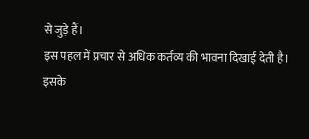से जुड़े हैं।
इस पहल में प्रचार से अधिक कर्तव्य की भावना दिखाई देती है।
इसके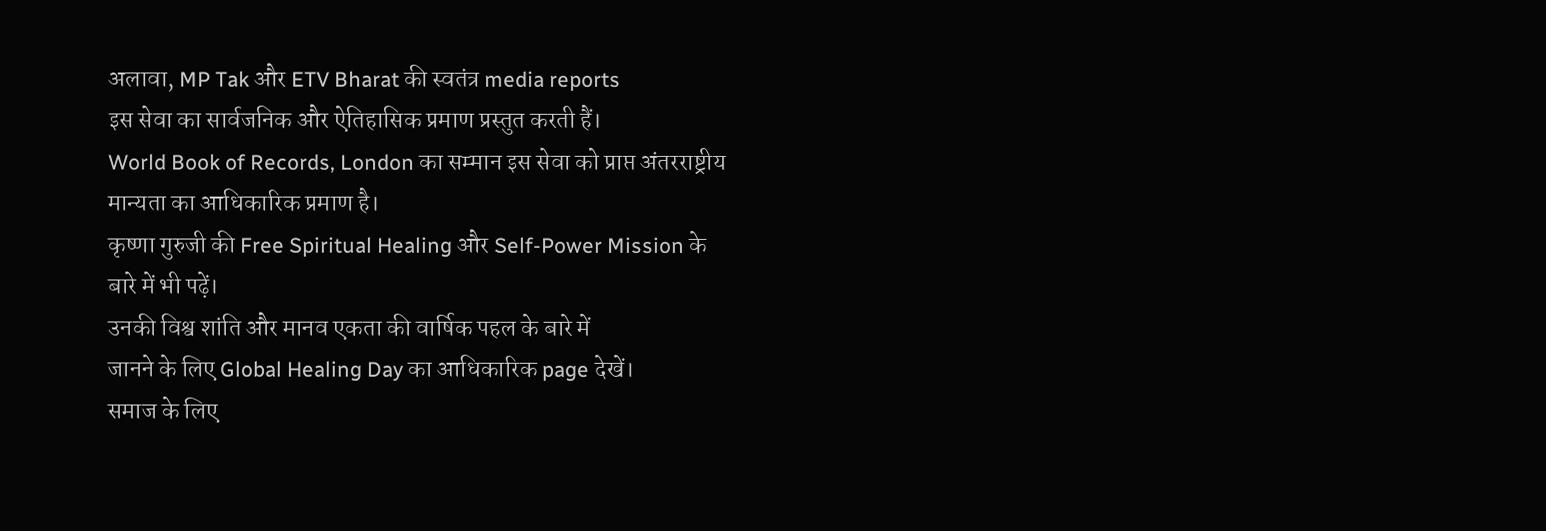अलावा, MP Tak और ETV Bharat की स्वतंत्र media reports
इस सेवा का सार्वजनिक और ऐतिहासिक प्रमाण प्रस्तुत करती हैं।
World Book of Records, London का सम्मान इस सेवा को प्राप्त अंतरराष्ट्रीय मान्यता का आधिकारिक प्रमाण है।
कृष्णा गुरुजी की Free Spiritual Healing और Self-Power Mission के बारे में भी पढ़ें।
उनकी विश्व शांति और मानव एकता की वार्षिक पहल के बारे में
जानने के लिए Global Healing Day का आधिकारिक page देखें।
समाज के लिए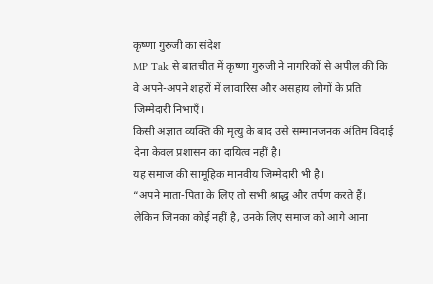कृष्णा गुरुजी का संदेश
MP Tak से बातचीत में कृष्णा गुरुजी ने नागरिकों से अपील की कि
वे अपने-अपने शहरों में लावारिस और असहाय लोगों के प्रति जिम्मेदारी निभाएँ।
किसी अज्ञात व्यक्ति की मृत्यु के बाद उसे सम्मानजनक अंतिम विदाई देना केवल प्रशासन का दायित्व नहीं है।
यह समाज की सामूहिक मानवीय जिम्मेदारी भी है।
“अपने माता-पिता के लिए तो सभी श्राद्ध और तर्पण करते हैं।
लेकिन जिनका कोई नहीं है, उनके लिए समाज को आगे आना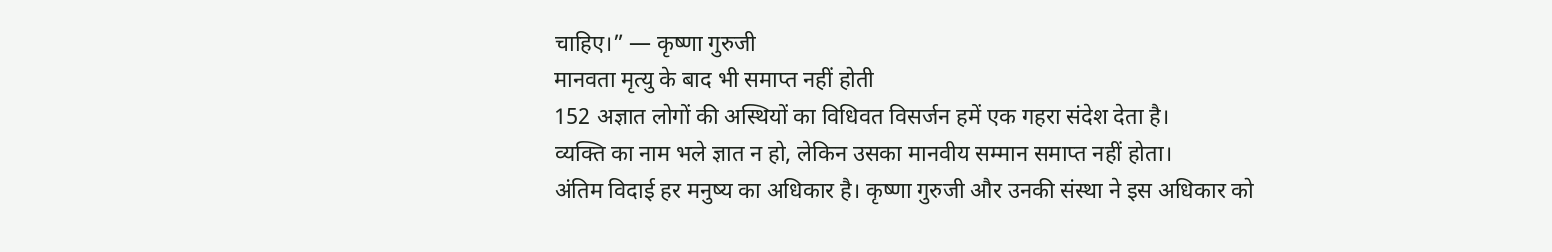चाहिए।” — कृष्णा गुरुजी
मानवता मृत्यु के बाद भी समाप्त नहीं होती
152 अज्ञात लोगों की अस्थियों का विधिवत विसर्जन हमें एक गहरा संदेश देता है।
व्यक्ति का नाम भले ज्ञात न हो, लेकिन उसका मानवीय सम्मान समाप्त नहीं होता।
अंतिम विदाई हर मनुष्य का अधिकार है। कृष्णा गुरुजी और उनकी संस्था ने इस अधिकार को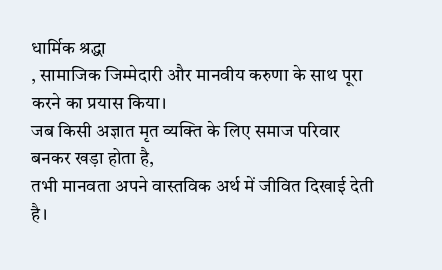धार्मिक श्रद्धा
, सामाजिक जिम्मेदारी और मानवीय करुणा के साथ पूरा करने का प्रयास किया।
जब किसी अज्ञात मृत व्यक्ति के लिए समाज परिवार बनकर खड़ा होता है,
तभी मानवता अपने वास्तविक अर्थ में जीवित दिखाई देती है।